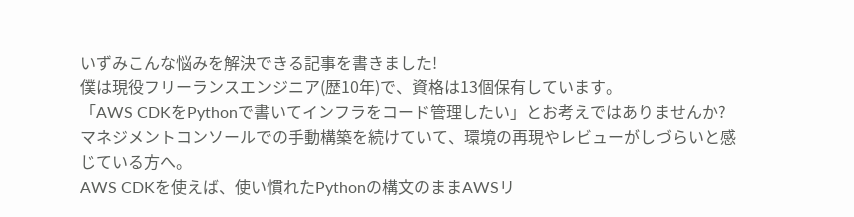いずみこんな悩みを解決できる記事を書きました!
僕は現役フリーランスエンジニア(歴10年)で、資格は13個保有しています。
「AWS CDKをPythonで書いてインフラをコード管理したい」とお考えではありませんか?
マネジメントコンソールでの手動構築を続けていて、環境の再現やレビューがしづらいと感じている方へ。
AWS CDKを使えば、使い慣れたPythonの構文のままAWSリ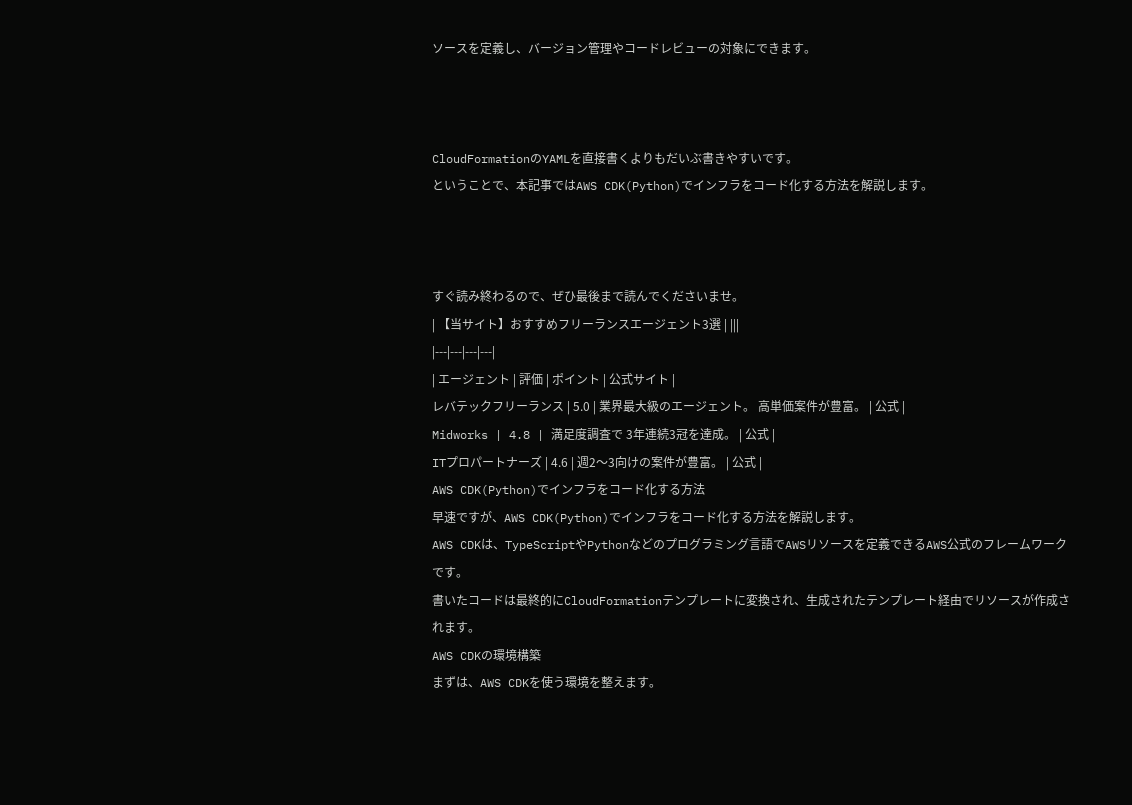ソースを定義し、バージョン管理やコードレビューの対象にできます。



CloudFormationのYAMLを直接書くよりもだいぶ書きやすいです。
ということで、本記事ではAWS CDK(Python)でインフラをコード化する方法を解説します。



すぐ読み終わるので、ぜひ最後まで読んでくださいませ。
| 【当サイト】おすすめフリーランスエージェント3選 | |||
|---|---|---|---|
| エージェント | 評価 | ポイント | 公式サイト |
レバテックフリーランス | 5.0 | 業界最大級のエージェント。 高単価案件が豊富。 | 公式 |
Midworks | 4.8 | 満足度調査で 3年連続3冠を達成。 | 公式 |
ITプロパートナーズ | 4.6 | 週2〜3向けの案件が豊富。 | 公式 |
AWS CDK(Python)でインフラをコード化する方法
早速ですが、AWS CDK(Python)でインフラをコード化する方法を解説します。
AWS CDKは、TypeScriptやPythonなどのプログラミング言語でAWSリソースを定義できるAWS公式のフレームワークです。
書いたコードは最終的にCloudFormationテンプレートに変換され、生成されたテンプレート経由でリソースが作成されます。
AWS CDKの環境構築
まずは、AWS CDKを使う環境を整えます。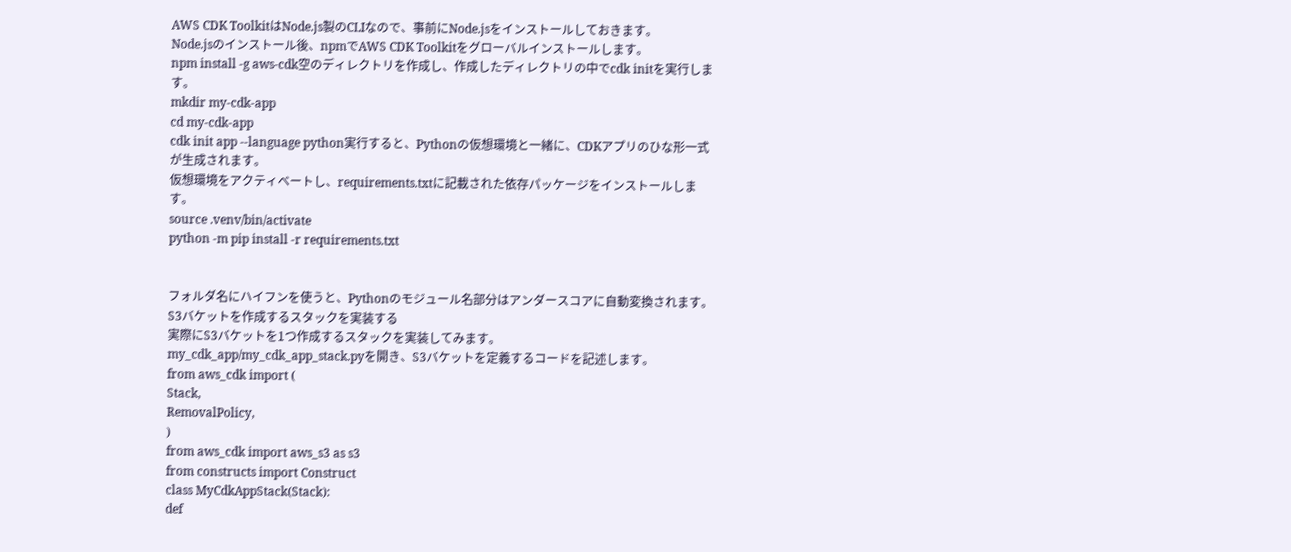AWS CDK ToolkitはNode.js製のCLIなので、事前にNode.jsをインストールしておきます。
Node.jsのインストール後、npmでAWS CDK Toolkitをグローバルインストールします。
npm install -g aws-cdk空のディレクトリを作成し、作成したディレクトリの中でcdk initを実行します。
mkdir my-cdk-app
cd my-cdk-app
cdk init app --language python実行すると、Pythonの仮想環境と一緒に、CDKアプリのひな形一式が生成されます。
仮想環境をアクティベートし、requirements.txtに記載された依存パッケージをインストールします。
source .venv/bin/activate
python -m pip install -r requirements.txt


フォルダ名にハイフンを使うと、Pythonのモジュール名部分はアンダースコアに自動変換されます。
S3バケットを作成するスタックを実装する
実際にS3バケットを1つ作成するスタックを実装してみます。
my_cdk_app/my_cdk_app_stack.pyを開き、S3バケットを定義するコードを記述します。
from aws_cdk import (
Stack,
RemovalPolicy,
)
from aws_cdk import aws_s3 as s3
from constructs import Construct
class MyCdkAppStack(Stack):
def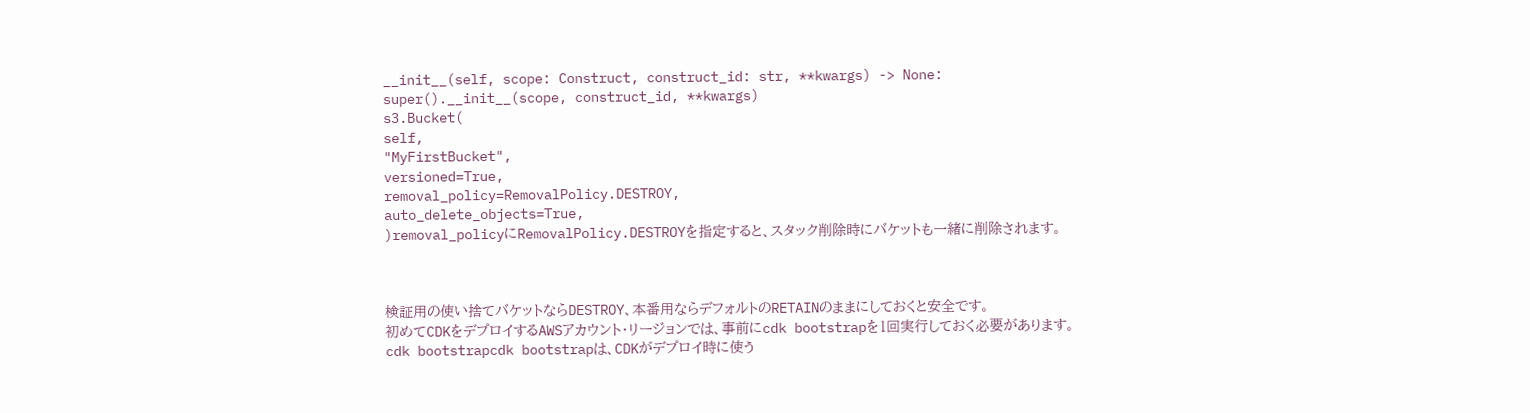__init__(self, scope: Construct, construct_id: str, **kwargs) -> None:
super().__init__(scope, construct_id, **kwargs)
s3.Bucket(
self,
"MyFirstBucket",
versioned=True,
removal_policy=RemovalPolicy.DESTROY,
auto_delete_objects=True,
)removal_policyにRemovalPolicy.DESTROYを指定すると、スタック削除時にバケットも一緒に削除されます。



検証用の使い捨てバケットならDESTROY、本番用ならデフォルトのRETAINのままにしておくと安全です。
初めてCDKをデプロイするAWSアカウント・リージョンでは、事前にcdk bootstrapを1回実行しておく必要があります。
cdk bootstrapcdk bootstrapは、CDKがデプロイ時に使う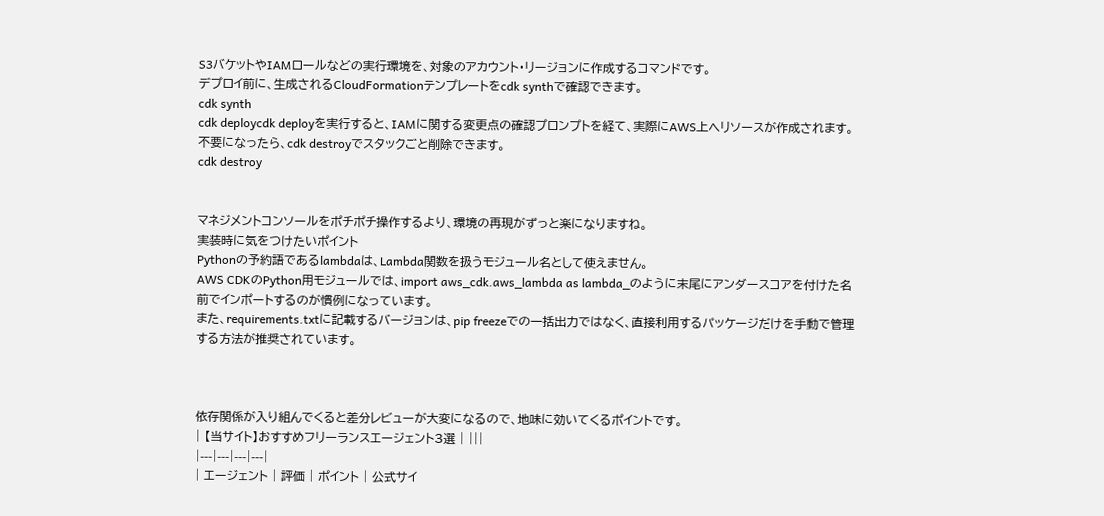S3バケットやIAMロールなどの実行環境を、対象のアカウント・リージョンに作成するコマンドです。
デプロイ前に、生成されるCloudFormationテンプレートをcdk synthで確認できます。
cdk synth
cdk deploycdk deployを実行すると、IAMに関する変更点の確認プロンプトを経て、実際にAWS上へリソースが作成されます。
不要になったら、cdk destroyでスタックごと削除できます。
cdk destroy


マネジメントコンソールをポチポチ操作するより、環境の再現がずっと楽になりますね。
実装時に気をつけたいポイント
Pythonの予約語であるlambdaは、Lambda関数を扱うモジュール名として使えません。
AWS CDKのPython用モジュールでは、import aws_cdk.aws_lambda as lambda_のように末尾にアンダースコアを付けた名前でインポートするのが慣例になっています。
また、requirements.txtに記載するバージョンは、pip freezeでの一括出力ではなく、直接利用するパッケージだけを手動で管理する方法が推奨されています。



依存関係が入り組んでくると差分レビューが大変になるので、地味に効いてくるポイントです。
| 【当サイト】おすすめフリーランスエージェント3選 | |||
|---|---|---|---|
| エージェント | 評価 | ポイント | 公式サイ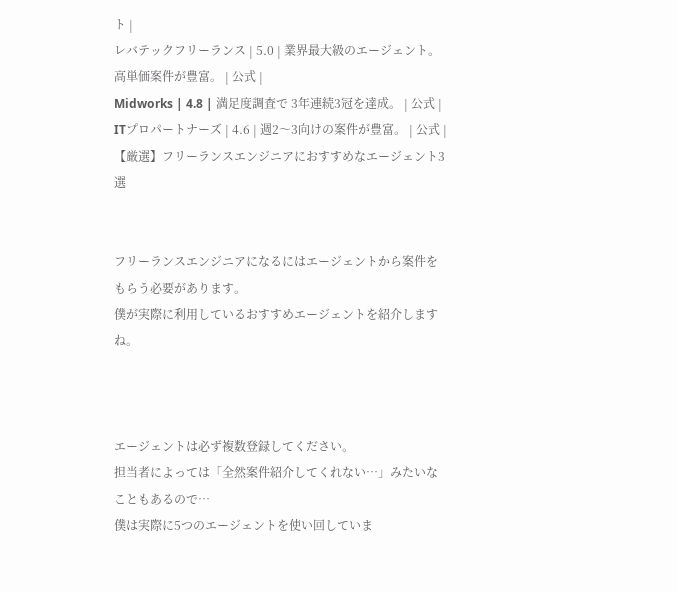ト |
レバテックフリーランス | 5.0 | 業界最大級のエージェント。 高単価案件が豊富。 | 公式 |
Midworks | 4.8 | 満足度調査で 3年連続3冠を達成。 | 公式 |
ITプロパートナーズ | 4.6 | 週2〜3向けの案件が豊富。 | 公式 |
【厳選】フリーランスエンジニアにおすすめなエージェント3選


フリーランスエンジニアになるにはエージェントから案件をもらう必要があります。
僕が実際に利用しているおすすめエージェントを紹介しますね。



エージェントは必ず複数登録してください。
担当者によっては「全然案件紹介してくれない…」みたいなこともあるので…
僕は実際に5つのエージェントを使い回していま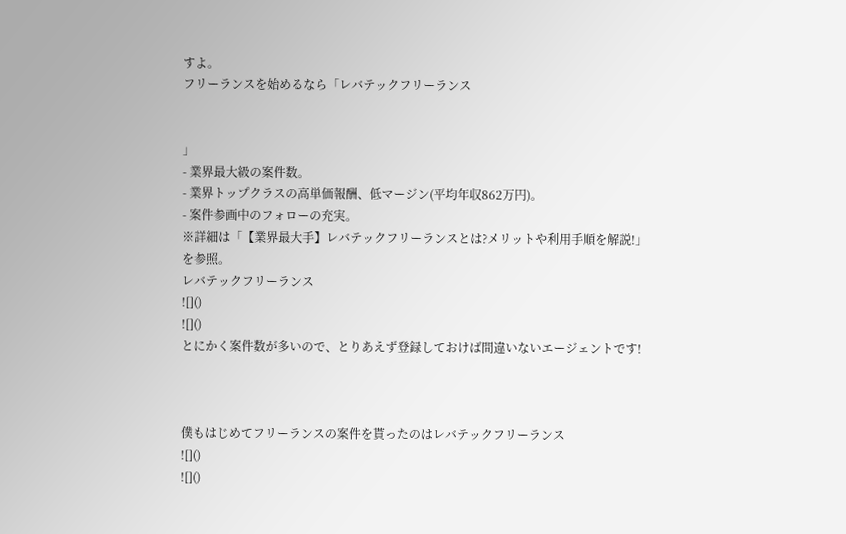すよ。
フリーランスを始めるなら「レバテックフリーランス


」
- 業界最大級の案件数。
- 業界トップクラスの高単価報酬、低マージン(平均年収862万円)。
- 案件参画中のフォローの充実。
※詳細は「【業界最大手】レバテックフリーランスとは?メリットや利用手順を解説!」を参照。
レバテックフリーランス
![]()
![]()
とにかく案件数が多いので、とりあえず登録しておけば間違いないエージェントです!



僕もはじめてフリーランスの案件を貰ったのはレバテックフリーランス
![]()
![]()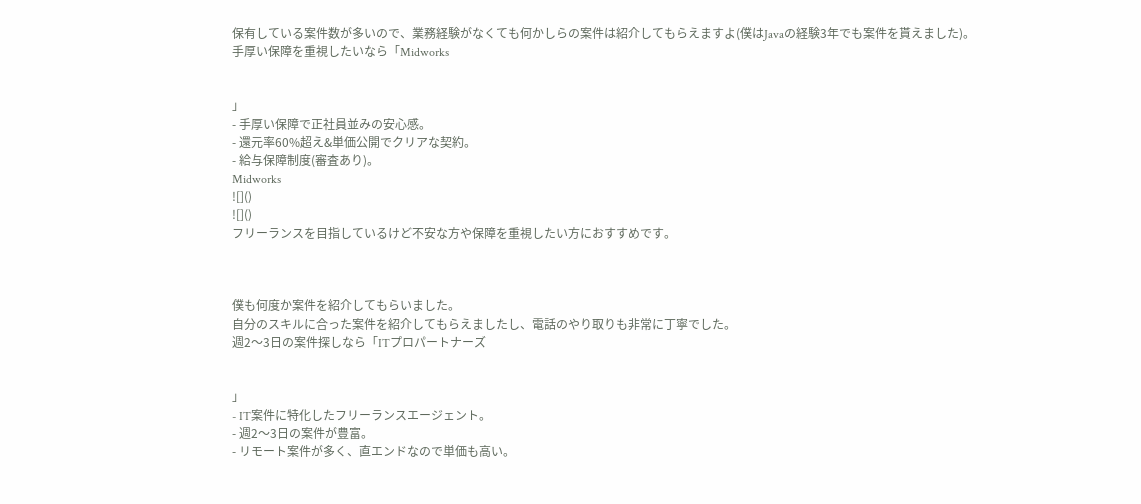保有している案件数が多いので、業務経験がなくても何かしらの案件は紹介してもらえますよ(僕はJavaの経験3年でも案件を貰えました)。
手厚い保障を重視したいなら「Midworks


」
- 手厚い保障で正社員並みの安心感。
- 還元率60%超え&単価公開でクリアな契約。
- 給与保障制度(審査あり)。
Midworks
![]()
![]()
フリーランスを目指しているけど不安な方や保障を重視したい方におすすめです。



僕も何度か案件を紹介してもらいました。
自分のスキルに合った案件を紹介してもらえましたし、電話のやり取りも非常に丁寧でした。
週2〜3日の案件探しなら「ITプロパートナーズ


」
- IT案件に特化したフリーランスエージェント。
- 週2〜3日の案件が豊富。
- リモート案件が多く、直エンドなので単価も高い。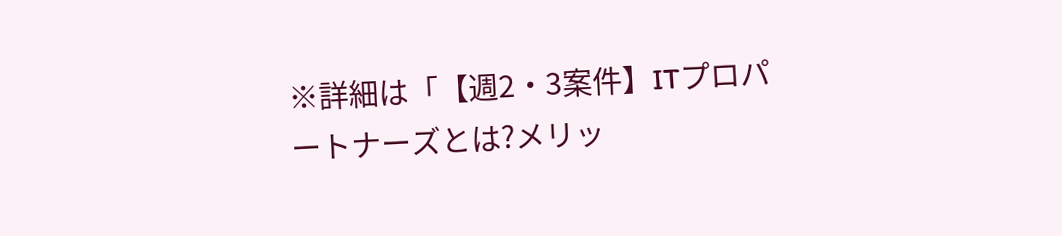※詳細は「【週2・3案件】ITプロパートナーズとは?メリッ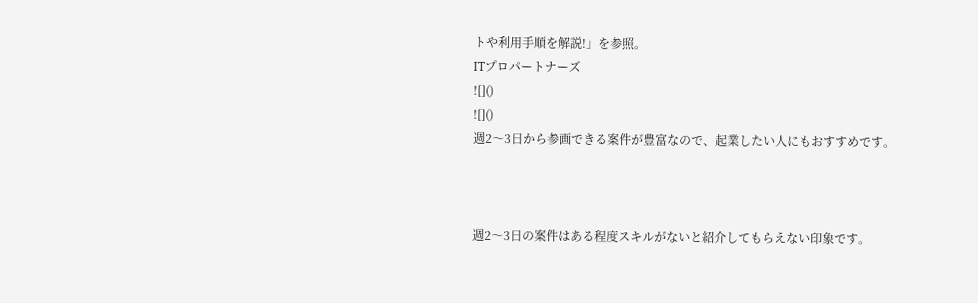トや利用手順を解説!」を参照。
ITプロパートナーズ
![]()
![]()
週2〜3日から参画できる案件が豊富なので、起業したい人にもおすすめです。



週2〜3日の案件はある程度スキルがないと紹介してもらえない印象です。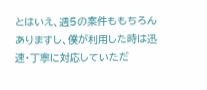とはいえ、週5の案件ももちろんありますし、僕が利用した時は迅速・丁寧に対応していただ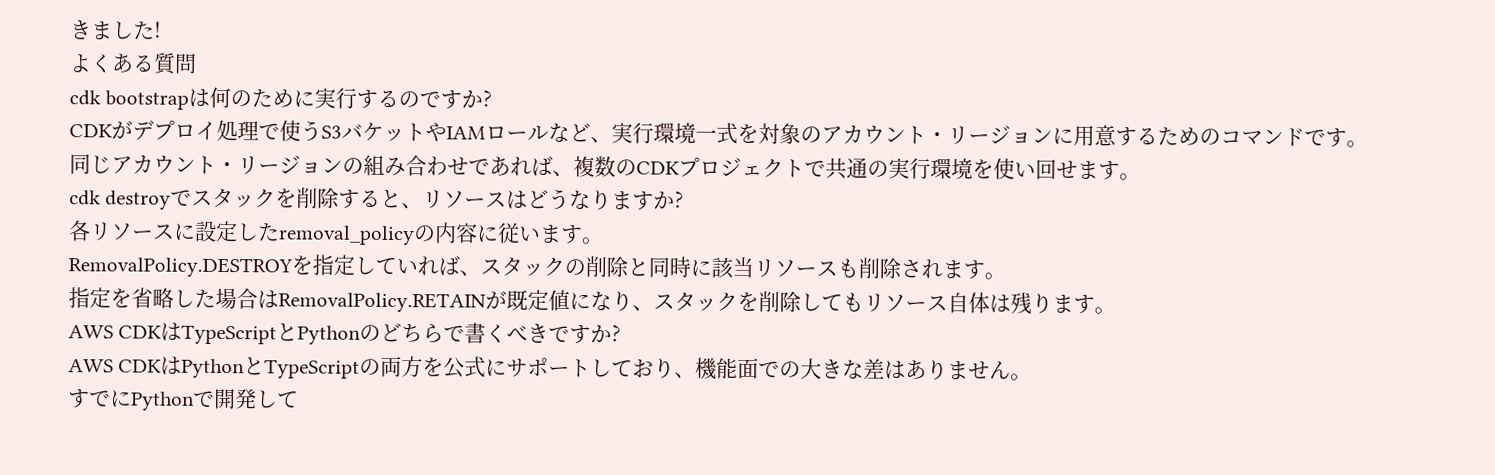きました!
よくある質問
cdk bootstrapは何のために実行するのですか?
CDKがデプロイ処理で使うS3バケットやIAMロールなど、実行環境一式を対象のアカウント・リージョンに用意するためのコマンドです。
同じアカウント・リージョンの組み合わせであれば、複数のCDKプロジェクトで共通の実行環境を使い回せます。
cdk destroyでスタックを削除すると、リソースはどうなりますか?
各リソースに設定したremoval_policyの内容に従います。
RemovalPolicy.DESTROYを指定していれば、スタックの削除と同時に該当リソースも削除されます。
指定を省略した場合はRemovalPolicy.RETAINが既定値になり、スタックを削除してもリソース自体は残ります。
AWS CDKはTypeScriptとPythonのどちらで書くべきですか?
AWS CDKはPythonとTypeScriptの両方を公式にサポートしており、機能面での大きな差はありません。
すでにPythonで開発して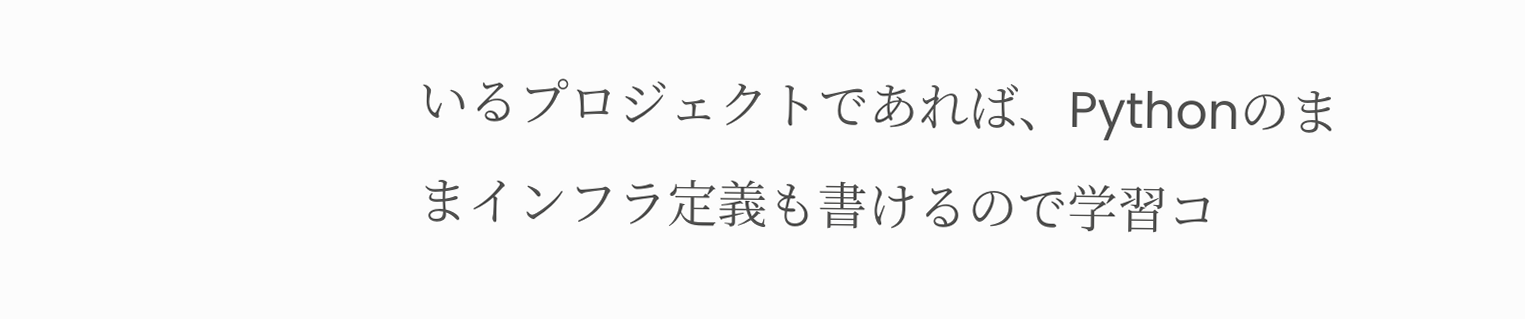いるプロジェクトであれば、Pythonのままインフラ定義も書けるので学習コ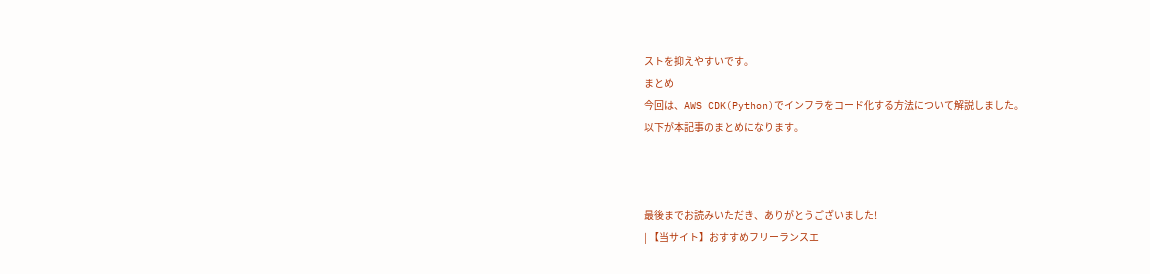ストを抑えやすいです。
まとめ
今回は、AWS CDK(Python)でインフラをコード化する方法について解説しました。
以下が本記事のまとめになります。



最後までお読みいただき、ありがとうございました!
| 【当サイト】おすすめフリーランスエ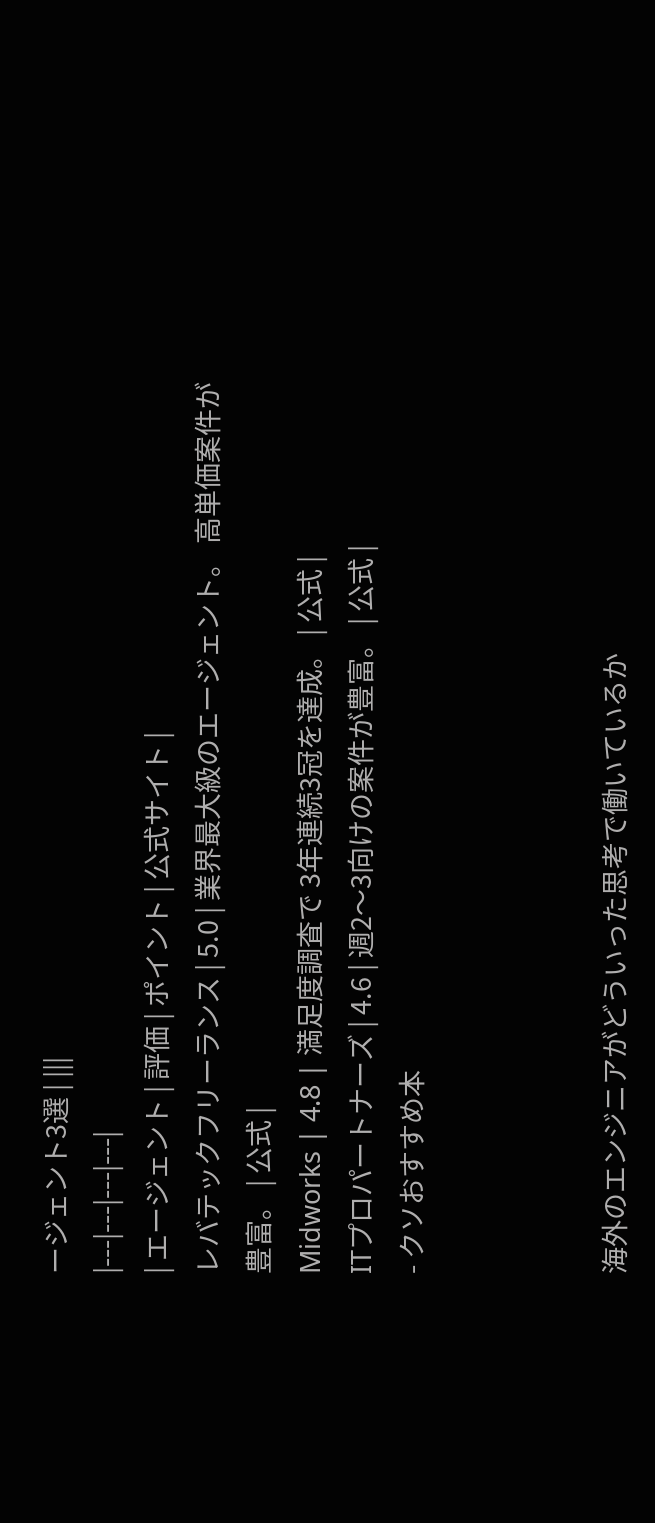ージェント3選 | |||
|---|---|---|---|
| エージェント | 評価 | ポイント | 公式サイト |
レバテックフリーランス | 5.0 | 業界最大級のエージェント。 高単価案件が豊富。 | 公式 |
Midworks | 4.8 | 満足度調査で 3年連続3冠を達成。 | 公式 |
ITプロパートナーズ | 4.6 | 週2〜3向けの案件が豊富。 | 公式 |
- クソおすすめ本



海外のエンジニアがどういった思考で働いているか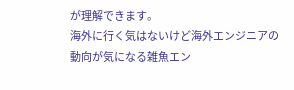が理解できます。
海外に行く気はないけど海外エンジニアの動向が気になる雑魚エン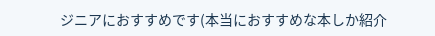ジニアにおすすめです(本当におすすめな本しか紹介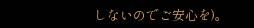しないのでご安心を)。